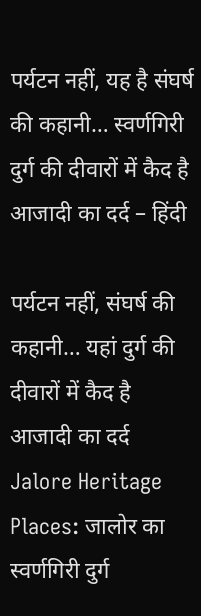पर्यटन नहीं, यह है संघर्ष की कहानी… स्वर्णगिरी दुर्ग की दीवारों में कैद है आजादी का दर्द – हिंदी

पर्यटन नहीं, संघर्ष की कहानी… यहां दुर्ग की दीवारों में कैद है आजादी का दर्द
Jalore Heritage Places: जालोर का स्वर्णगिरी दुर्ग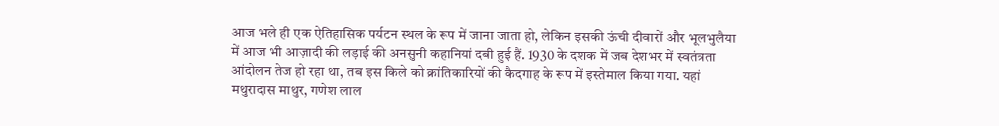आज भले ही एक ऐतिहासिक पर्यटन स्थल के रूप में जाना जाता हो, लेकिन इसकी ऊंची दीवारों और भूलभुलैया में आज भी आज़ादी की लड़ाई की अनसुनी कहानियां दबी हुई हैं. 1930 के दशक में जब देशभर में स्वतंत्रता आंदोलन तेज हो रहा था, तब इस किले को क्रांतिकारियों की कैदगाह के रूप में इस्तेमाल किया गया. यहां मथुरादास माथुर, गणेश लाल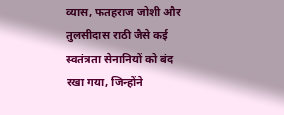व्यास, फतहराज जोशी और तुलसीदास राठी जैसे कई स्वतंत्रता सेनानियों को बंद रखा गया, जिन्होंने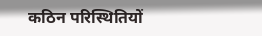कठिन परिस्थितियों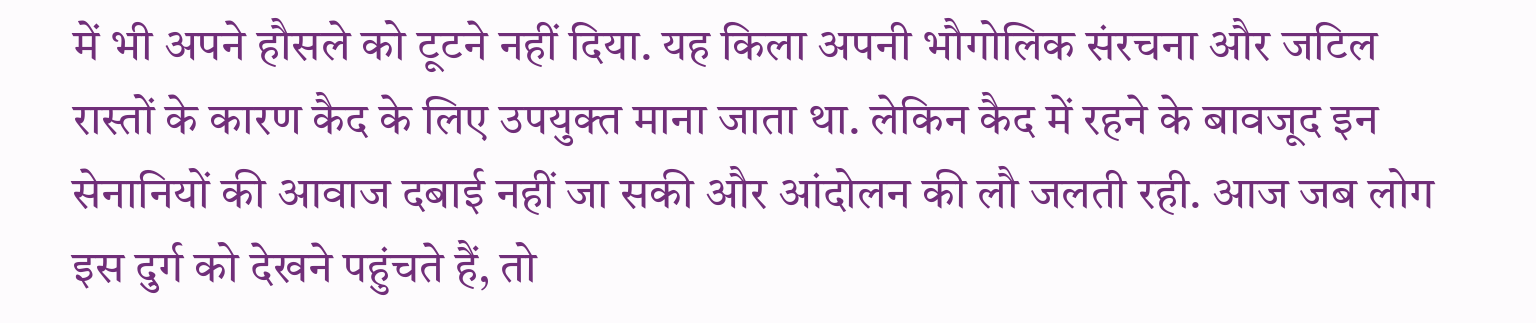में भी अपने हौसले को टूटने नहीं दिया. यह किला अपनी भौगोलिक संरचना और जटिल रास्तों के कारण कैद के लिए उपयुक्त माना जाता था. लेकिन कैद में रहने के बावजूद इन सेनानियों की आवाज दबाई नहीं जा सकी और आंदोलन की लौ जलती रही. आज जब लोग इस दुर्ग को देखने पहुंचते हैं, तो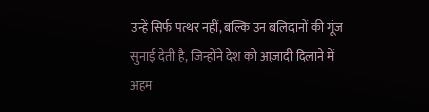उन्हें सिर्फ पत्थर नहीं, बल्कि उन बलिदानों की गूंज सुनाई देती है, जिन्होंने देश को आज़ादी दिलाने में अहम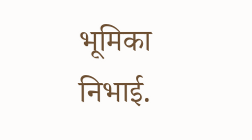भूमिका निभाई.